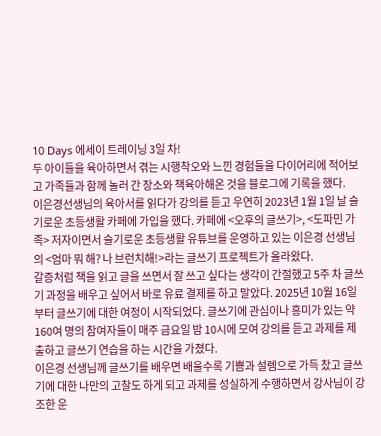10 Days 에세이 트레이닝 3일 차!
두 아이들을 육아하면서 겪는 시행착오와 느낀 경험들을 다이어리에 적어보고 가족들과 함께 놀러 간 장소와 책육아해온 것을 블로그에 기록을 했다.
이은경선생님의 육아서를 읽다가 강의를 듣고 우연히 2023년 1월 1일 날 슬기로운 초등생활 카페에 가입을 했다. 카페에 <오후의 글쓰기>, <도파민 가족> 저자이면서 슬기로운 초등생활 유튜브를 운영하고 있는 이은경 선생님의 <엄마 뭐 해? 나 브런치해!>라는 글쓰기 프로젝트가 올라왔다.
갈증처럼 책을 읽고 글을 쓰면서 잘 쓰고 싶다는 생각이 간절했고 5주 차 글쓰기 과정을 배우고 싶어서 바로 유료 결제를 하고 말았다. 2025년 10월 16일부터 글쓰기에 대한 여정이 시작되었다. 글쓰기에 관심이나 흥미가 있는 약 160여 명의 참여자들이 매주 금요일 밤 10시에 모여 강의를 듣고 과제를 제출하고 글쓰기 연습을 하는 시간을 가졌다.
이은경 선생님께 글쓰기를 배우면 배울수록 기쁨과 설렘으로 가득 찼고 글쓰기에 대한 나만의 고찰도 하게 되고 과제를 성실하게 수행하면서 강사님이 강조한 운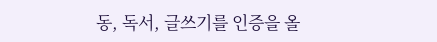동, 독서, 글쓰기를 인증을 올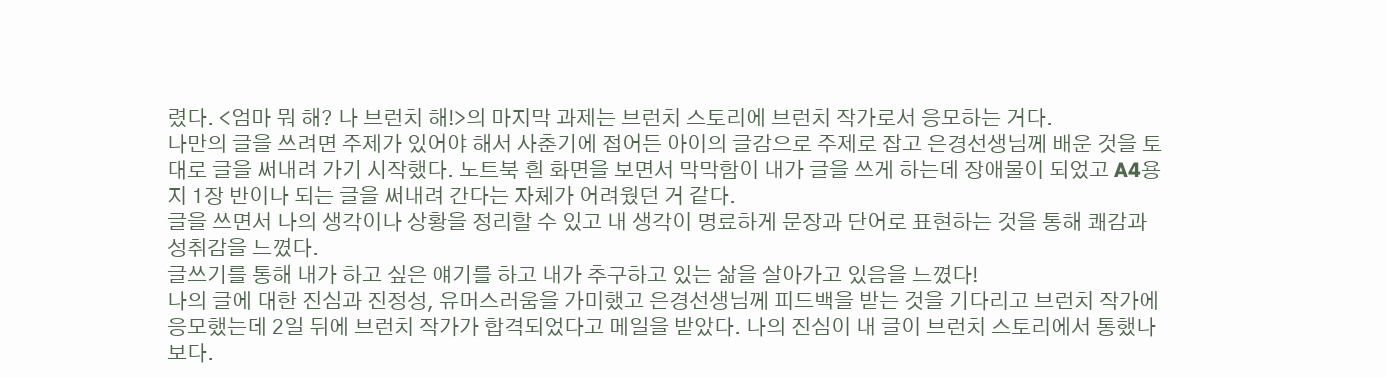렸다. <엄마 뭐 해? 나 브런치 해!>의 마지막 과제는 브런치 스토리에 브런치 작가로서 응모하는 거다.
나만의 글을 쓰려면 주제가 있어야 해서 사춘기에 접어든 아이의 글감으로 주제로 잡고 은경선생님께 배운 것을 토대로 글을 써내려 가기 시작했다. 노트북 흰 화면을 보면서 막막함이 내가 글을 쓰게 하는데 장애물이 되었고 A4용지 1장 반이나 되는 글을 써내려 간다는 자체가 어려웠던 거 같다.
글을 쓰면서 나의 생각이나 상황을 정리할 수 있고 내 생각이 명료하게 문장과 단어로 표현하는 것을 통해 쾌감과 성취감을 느꼈다.
글쓰기를 통해 내가 하고 싶은 얘기를 하고 내가 추구하고 있는 삶을 살아가고 있음을 느꼈다!
나의 글에 대한 진심과 진정성, 유머스러움을 가미했고 은경선생님께 피드백을 받는 것을 기다리고 브런치 작가에 응모했는데 2일 뒤에 브런치 작가가 합격되었다고 메일을 받았다. 나의 진심이 내 글이 브런치 스토리에서 통했나 보다.